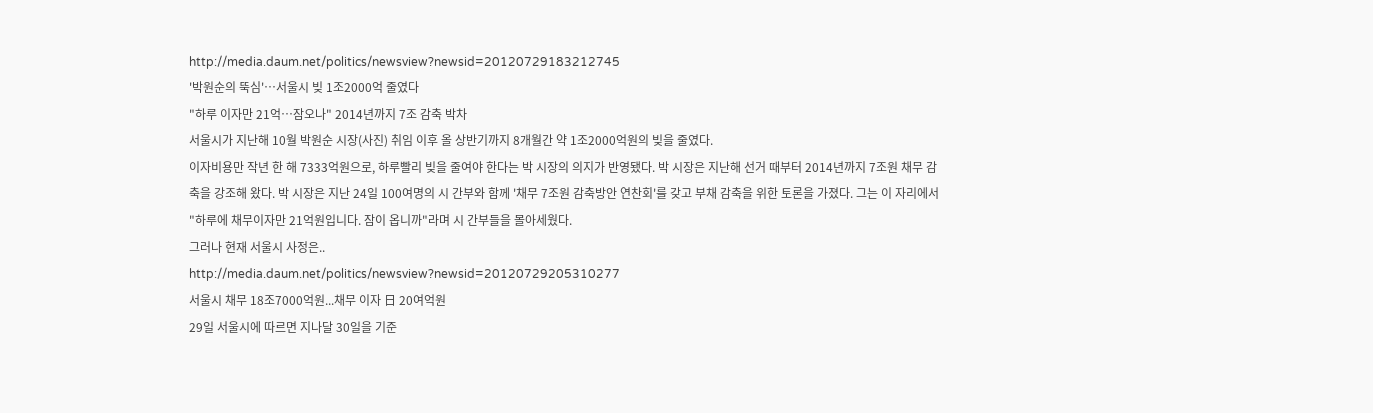http://media.daum.net/politics/newsview?newsid=20120729183212745
'박원순의 뚝심'…서울시 빚 1조2000억 줄였다
"하루 이자만 21억…잠오나" 2014년까지 7조 감축 박차
서울시가 지난해 10월 박원순 시장(사진) 취임 이후 올 상반기까지 8개월간 약 1조2000억원의 빚을 줄였다.
이자비용만 작년 한 해 7333억원으로, 하루빨리 빚을 줄여야 한다는 박 시장의 의지가 반영됐다. 박 시장은 지난해 선거 때부터 2014년까지 7조원 채무 감축을 강조해 왔다. 박 시장은 지난 24일 100여명의 시 간부와 함께 '채무 7조원 감축방안 연찬회'를 갖고 부채 감축을 위한 토론을 가졌다. 그는 이 자리에서 "하루에 채무이자만 21억원입니다. 잠이 옵니까"라며 시 간부들을 몰아세웠다.
그러나 현재 서울시 사정은..
http://media.daum.net/politics/newsview?newsid=20120729205310277
서울시 채무 18조7000억원...채무 이자 日 20여억원
29일 서울시에 따르면 지나달 30일을 기준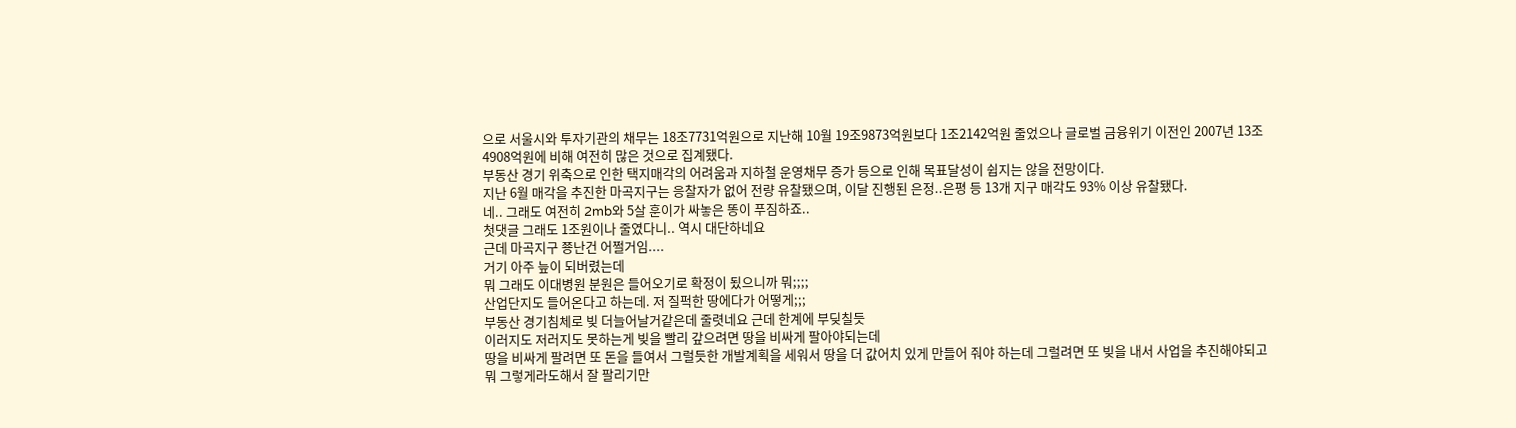으로 서울시와 투자기관의 채무는 18조7731억원으로 지난해 10월 19조9873억원보다 1조2142억원 줄었으나 글로벌 금융위기 이전인 2007년 13조4908억원에 비해 여전히 많은 것으로 집계됐다.
부동산 경기 위축으로 인한 택지매각의 어려움과 지하철 운영채무 증가 등으로 인해 목표달성이 쉽지는 않을 전망이다.
지난 6월 매각을 추진한 마곡지구는 응찰자가 없어 전량 유찰됐으며, 이달 진행된 은정..은평 등 13개 지구 매각도 93% 이상 유찰됐다.
네.. 그래도 여전히 2mb와 5살 훈이가 싸놓은 똥이 푸짐하죠..
첫댓글 그래도 1조원이나 줄였다니.. 역시 대단하네요
근데 마곡지구 쭁난건 어쩔거임....
거기 아주 늪이 되버렸는데
뭐 그래도 이대병원 분원은 들어오기로 확정이 됬으니까 뭐;;;;
산업단지도 들어온다고 하는데. 저 질퍽한 땅에다가 어떻게;;;
부동산 경기침체로 빚 더늘어날거같은데 줄렷네요 근데 한계에 부딪칠듯
이러지도 저러지도 못하는게 빚을 빨리 갚으려면 땅을 비싸게 팔아야되는데
땅을 비싸게 팔려면 또 돈을 들여서 그럴듯한 개발계획을 세워서 땅을 더 값어치 있게 만들어 줘야 하는데 그럴려면 또 빚을 내서 사업을 추진해야되고
뭐 그렇게라도해서 잘 팔리기만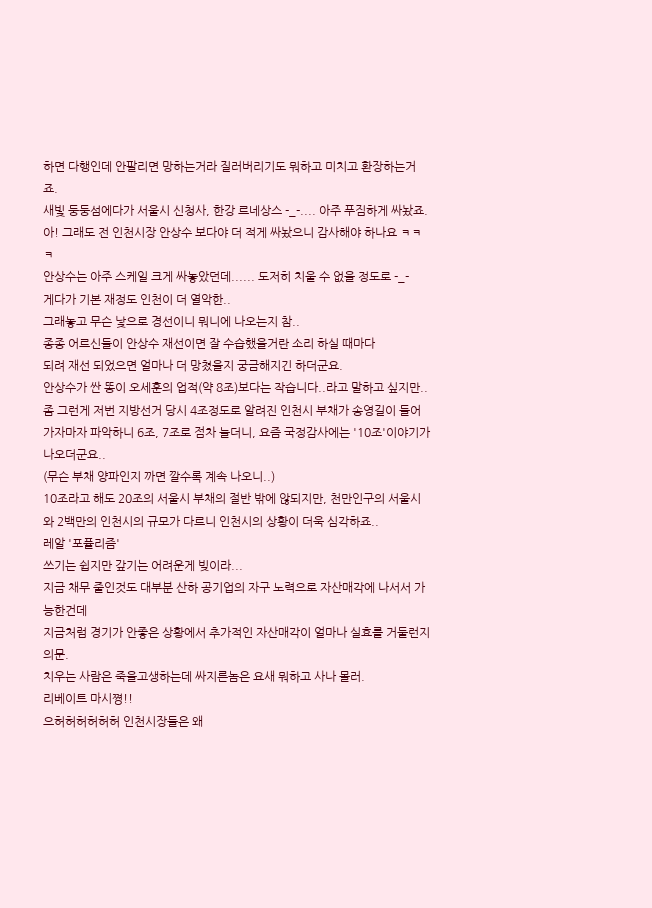하면 다행인데 안팔리면 망하는거라 질러버리기도 뭐하고 미치고 환장하는거죠.
새빛 둥둥섬에다가 서울시 신청사, 한강 르네상스 -_-.... 아주 푸짐하게 싸놨죠.
아! 그래도 전 인천시장 안상수 보다야 더 적게 싸놨으니 감사해야 하나요 ㅋㅋㅋ
안상수는 아주 스케일 크게 싸놓았던데...... 도저히 치울 수 없을 정도로 -_-
게다가 기본 재정도 인천이 더 열악한..
그래놓고 무슨 낯으로 경선이니 뭐니에 나오는지 참..
종종 어르신들이 안상수 재선이면 잘 수습했을거란 소리 하실 때마다
되려 재선 되었으면 얼마나 더 망쳤을지 궁금해지긴 하더군요.
안상수가 싼 똥이 오세훈의 업적(약 8조)보다는 작습니다..라고 말하고 싶지만.. 좀 그런게 저번 지방선거 당시 4조정도로 알려진 인천시 부채가 송영길이 들어가자마자 파악하니 6조, 7조로 점차 늘더니, 요즘 국정감사에는 '10조'이야기가 나오더군요..
(무슨 부채 양파인지 까면 깔수록 계속 나오니..)
10조라고 해도 20조의 서울시 부채의 절반 밖에 않되지만, 천만인구의 서울시와 2백만의 인천시의 규모가 다르니 인천시의 상황이 더욱 심각하죠..
레알 '포퓰리즘'
쓰기는 쉽지만 갚기는 어려운게 빚이라...
지금 채무 줄인것도 대부분 산하 공기업의 자구 노력으로 자산매각에 나서서 가능한건데
지금처럼 경기가 안좋은 상황에서 추가적인 자산매각이 얼마나 실효를 거둘런지 의문.
치우는 사람은 죽을고생하는데 싸지른놈은 요새 뭐하고 사나 몰러.
리베이트 마시쪙!!
으허허허허허허 인천시장들은 왜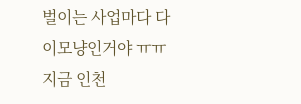벌이는 사업마다 다 이모냥인거야 ㅠㅠ
지금 인천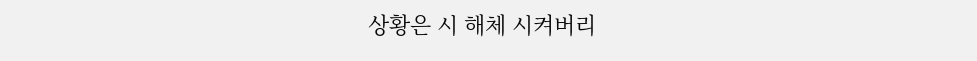상황은 시 해체 시켜버리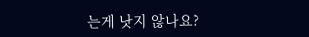는게 낫지 않나요?